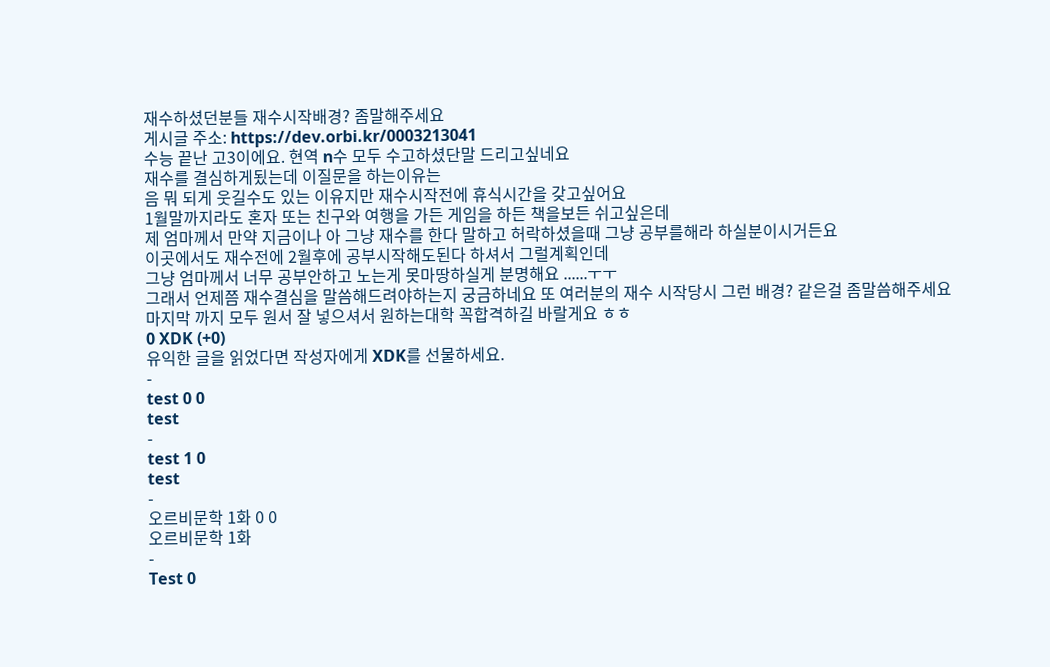재수하셨던분들 재수시작배경? 좀말해주세요
게시글 주소: https://dev.orbi.kr/0003213041
수능 끝난 고3이에요. 현역 n수 모두 수고하셨단말 드리고싶네요
재수를 결심하게됬는데 이질문을 하는이유는
음 뭐 되게 웃길수도 있는 이유지만 재수시작전에 휴식시간을 갖고싶어요
1월말까지라도 혼자 또는 친구와 여행을 가든 게임을 하든 책을보든 쉬고싶은데
제 엄마께서 만약 지금이나 아 그냥 재수를 한다 말하고 허락하셨을때 그냥 공부를해라 하실분이시거든요
이곳에서도 재수전에 2월후에 공부시작해도된다 하셔서 그럴계획인데
그냥 엄마께서 너무 공부안하고 노는게 못마땅하실게 분명해요 ......ㅜㅜ
그래서 언제쯤 재수결심을 말씀해드려야하는지 궁금하네요 또 여러분의 재수 시작당시 그런 배경? 같은걸 좀말씀해주세요
마지막 까지 모두 원서 잘 넣으셔서 원하는대학 꼭합격하길 바랄게요 ㅎㅎ
0 XDK (+0)
유익한 글을 읽었다면 작성자에게 XDK를 선물하세요.
-
test 0 0
test
-
test 1 0
test
-
오르비문학 1화 0 0
오르비문학 1화
-
Test 0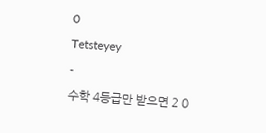0
Tetsteyey
-
수학 4등급만 받으면 2 0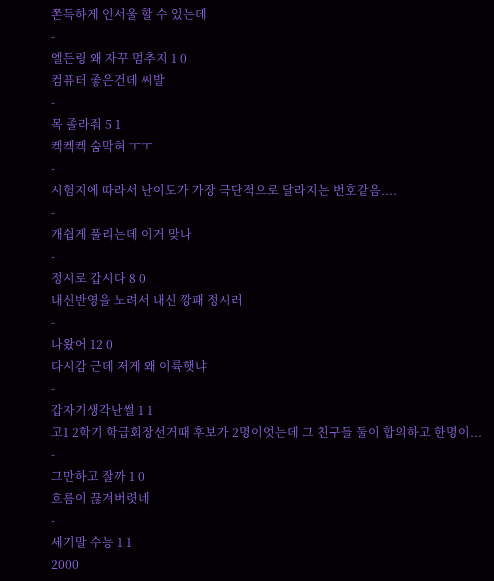쫀득하게 인서울 할 수 있는데
-
엘든링 왜 자꾸 멈추지 1 0
컴퓨터 좋은건데 씨발
-
목 졸라줘 5 1
켁켁켁 숨막혀 ㅜㅜ
-
시험지에 따라서 난이도가 가장 극단적으로 달라지는 번호같음....
-
개쉽게 풀리는데 이거 맞나
-
정시로 갑시다 8 0
내신반영을 노려서 내신 깡패 정시러
-
나왔어 12 0
다시감 근데 저게 왜 이륙햇냐
-
갑자기생각난썰 1 1
고1 2학기 학급회장선거때 후보가 2명이엇는데 그 친구들 둘이 합의하고 한명이...
-
그만하고 잘까 1 0
흐름이 끊겨버렷네
-
세기말 수능 1 1
2000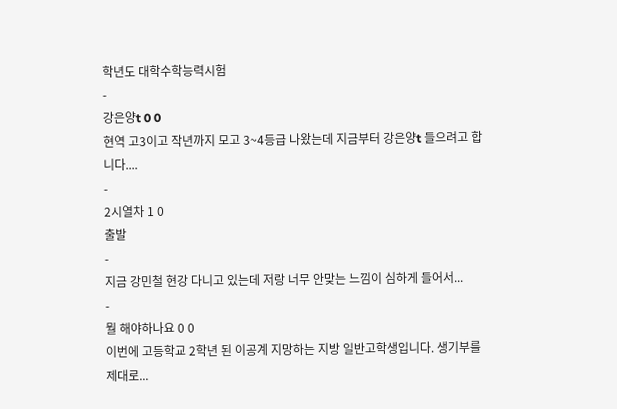학년도 대학수학능력시험
-
강은양t 0 0
현역 고3이고 작년까지 모고 3~4등급 나왔는데 지금부터 강은양t 들으려고 합니다....
-
2시열차 1 0
출발
-
지금 강민철 현강 다니고 있는데 저랑 너무 안맞는 느낌이 심하게 들어서...
-
뭘 해야하나요 0 0
이번에 고등학교 2학년 된 이공계 지망하는 지방 일반고학생입니다. 생기부를 제대로...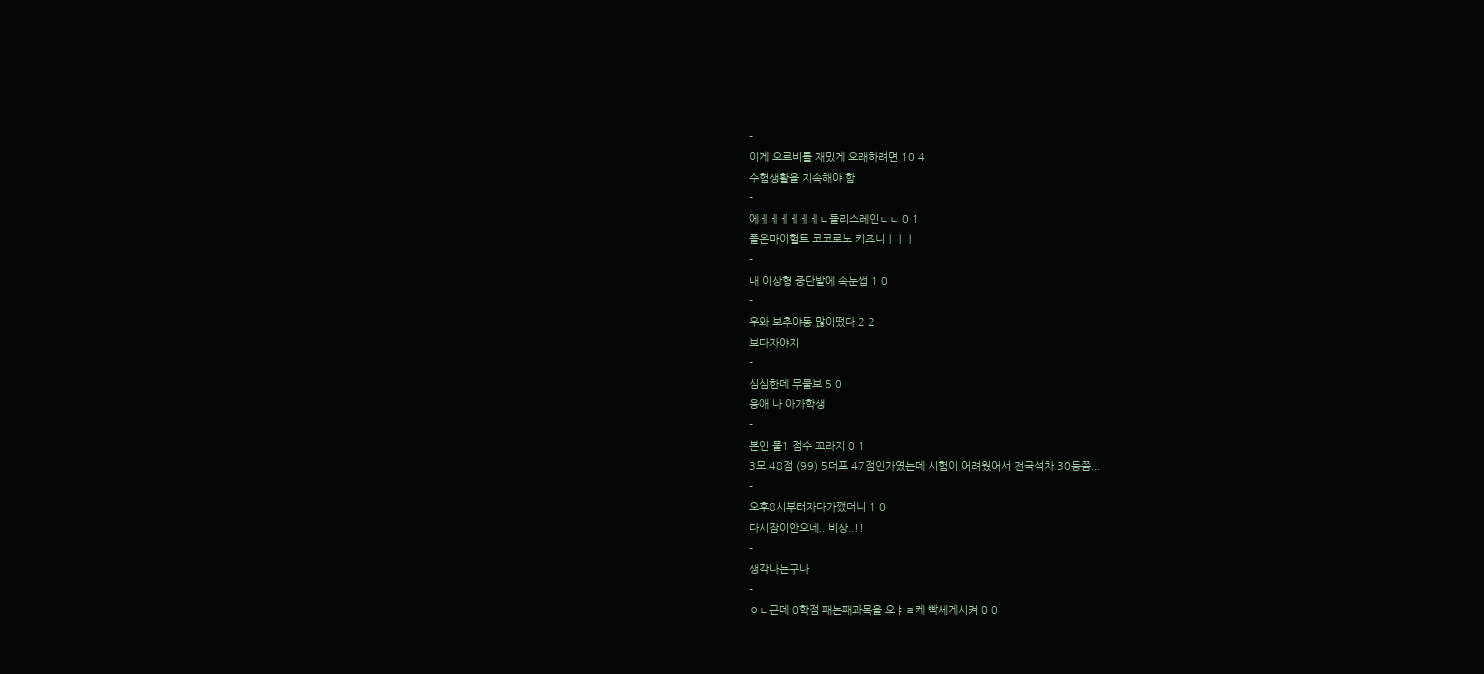-
이게 오르비를 재밌게 오래하려면 10 4
수험생활을 지속해야 함
-
에ㅔㅔㅔㅔㅔㅔㄴ들리스레인ㄴㄴ 0 1
폴온마이헐트 코코로노 키즈니ㅣㅣㅣ
-
내 이상형 중단발에 속눈썹 1 0
-
우와 보추야동 많이떴다 2 2
보다자야지
-
심심한데 무물보 5 0
응애 나 아가학생
-
본인 물1 점수 꼬라지 0 1
3모 48점 (99) 5더프 47점인가였는데 시험이 어려웠어서 전국석차 30등쯤...
-
오후8시부터자다가깼더니 1 0
다시잠이안오네.. 비상..!!
-
생각나는구나
-
ㅇㄴ근데 0학점 패논패과목을 오ㅑㄹ케 빡세게시켜 0 0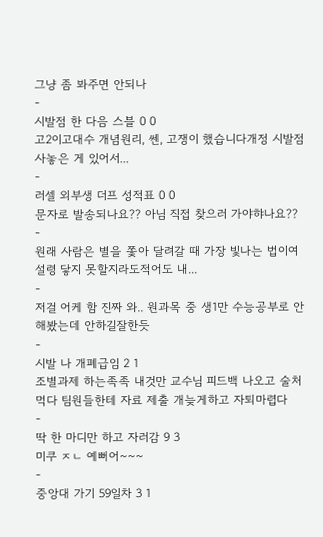그냥 좀 봐주면 안되나
-
시발점 한 다음 스블 0 0
고2이고대수 개념원리, 쎈, 고쟁이 했습니다개정 시발점 사놓은 게 있어서...
-
러셀 외부생 더프 성적표 0 0
문자로 발송되나요?? 아님 직접 찾으러 가야햐나요??
-
원래 사람은 별을 쫓아 달려갈 때 가장 빛나는 법이여설령 닿지 못할지라도적어도 내...
-
저걸 어케 함 진짜 와.. 원과목 중 생1만 수능공부로 안해봤는데 안하길잘한듯
-
시발 나 개폐급임 2 1
조별과제 하는족족 내것만 교수님 피드백 나오고 술처먹다 팀원들한테 자료 제출 개늦게하고 자퇴마렵다
-
딱 한 마디만 하고 자러감 9 3
미쿠 ㅈㄴ 예뻐어~~~
-
중앙대 가기 59일차 3 1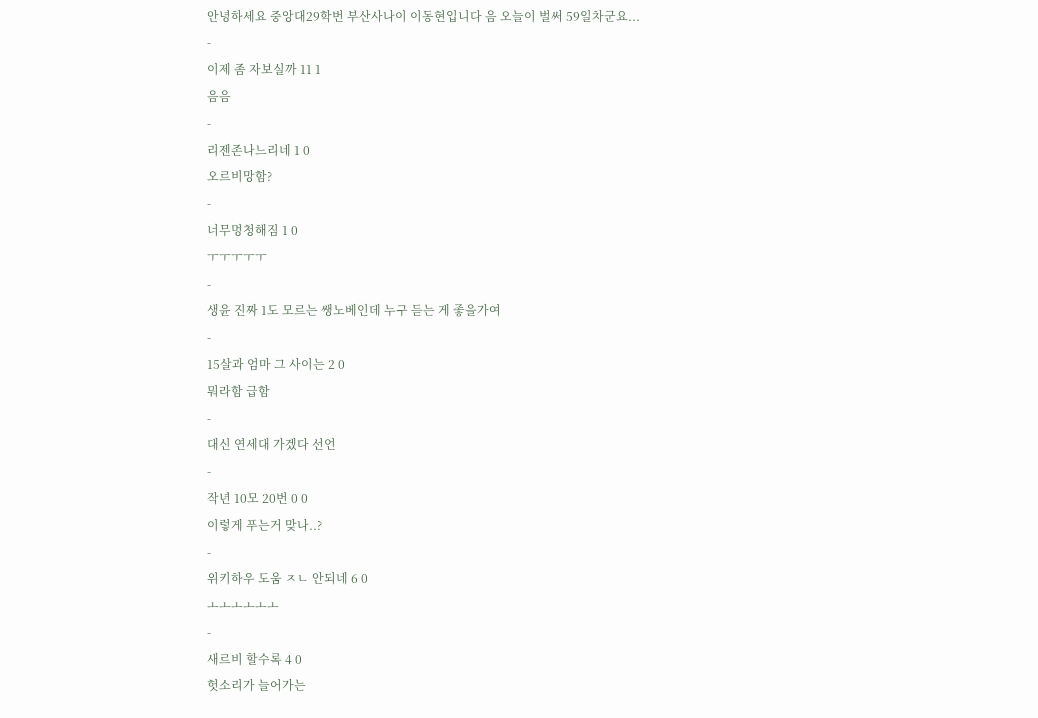안녕하세요 중앙대29학번 부산사나이 이동현입니다 음 오늘이 벌써 59일차군요...
-
이제 좀 자보실까 11 1
음음
-
리젠존나느리네 1 0
오르비망함?
-
너무멍청해짐 1 0
ㅜㅜㅜㅜㅜ
-
생윤 진짜 1도 모르는 쌩노베인데 누구 듣는 게 좋을가여
-
15살과 엄마 그 사이는 2 0
뭐라함 급함
-
대신 연세대 가겠다 선언
-
작년 10모 20번 0 0
이렇게 푸는거 맞나..?
-
위키하우 도움 ㅈㄴ 안되네 6 0
ㅗㅗㅗㅗㅗㅗ
-
새르비 할수록 4 0
헛소리가 늘어가는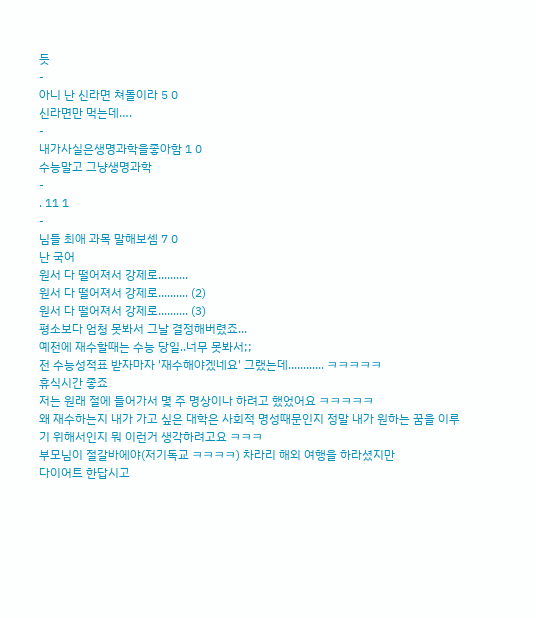듯
-
아니 난 신라면 쳐돌이라 5 0
신라면만 먹는데….
-
내가사실은생명과학을좋아함 1 0
수능말고 그냥생명과학
-
. 11 1
-
님들 최애 과목 말해보셈 7 0
난 국어
원서 다 떨어져서 강제로..........
원서 다 떨어져서 강제로.......... (2)
원서 다 떨어져서 강제로.......... (3)
평소보다 엄청 못봐서 그날 결정해버렸죠...
예전에 재수할때는 수능 당일..너무 못봐서;;
전 수능성적표 받자마자 '재수해야겠네요' 그랬는데............ ㅋㅋㅋㅋㅋ
휴식시간 좋죠
저는 원래 절에 들어가서 몇 주 명상이나 하려고 했었어요 ㅋㅋㅋㅋㅋ
왜 재수하는지 내가 가고 싶은 대학은 사회적 명성때문인지 정말 내가 원하는 꿈을 이루기 위해서인지 뭐 이런거 생각하려고요 ㅋㅋㅋ
부모님이 절갈바에야(저기독교 ㅋㅋㅋㅋ) 차라리 해외 여행을 하라셨지만
다이어트 한답시고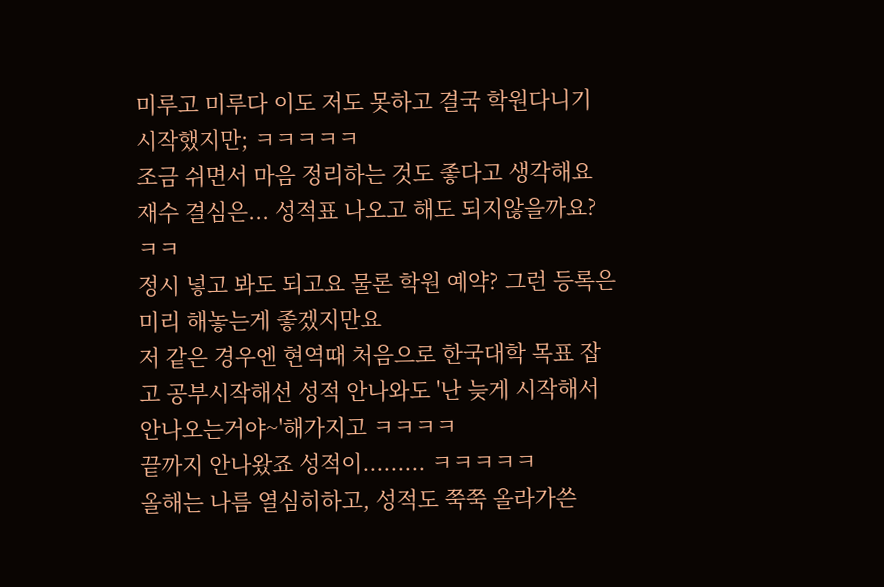미루고 미루다 이도 저도 못하고 결국 학원다니기 시작했지만; ㅋㅋㅋㅋㅋ
조금 쉬면서 마음 정리하는 것도 좋다고 생각해요
재수 결심은... 성적표 나오고 해도 되지않을까요? ㅋㅋ
정시 넣고 봐도 되고요 물론 학원 예약? 그런 등록은 미리 해놓는게 좋겠지만요
저 같은 경우엔 현역때 처음으로 한국대학 목표 잡고 공부시작해선 성적 안나와도 '난 늦게 시작해서 안나오는거야~'해가지고 ㅋㅋㅋㅋ
끝까지 안나왔죠 성적이......... ㅋㅋㅋㅋㅋ
올해는 나름 열심히하고, 성적도 쭉쭉 올라가쓴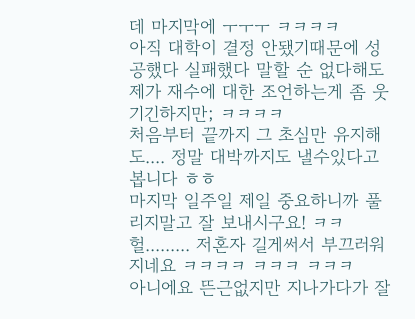데 마지막에 ㅜㅜㅜ ㅋㅋㅋㅋ
아직 대학이 결정 안됐기때문에 성공했다 실패했다 말할 순 없다해도 제가 재수에 대한 조언하는게 좀 웃기긴하지만; ㅋㅋㅋㅋ
처음부터 끝까지 그 초심만 유지해도.... 정말 대박까지도 낼수있다고봅니다 ㅎㅎ
마지막 일주일 제일 중요하니까 풀리지말고 잘 보내시구요! ㅋㅋ
헐......... 저혼자 길게써서 부끄러워지네요 ㅋㅋㅋㅋ ㅋㅋㅋ ㅋㅋㅋ
아니에요 뜬근없지만 지나가다가 잘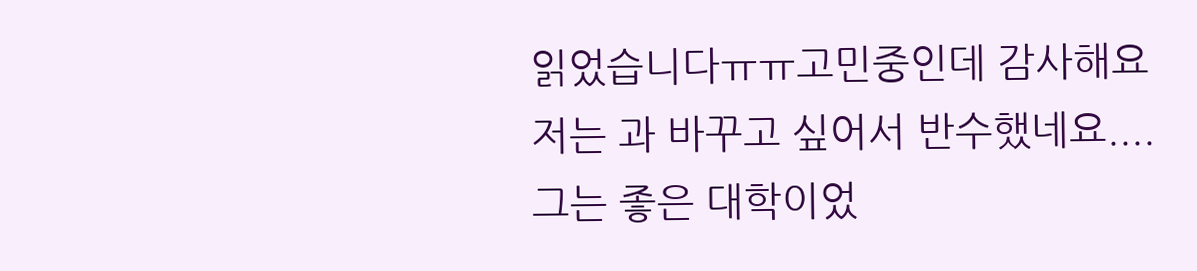읽었습니다ㅠㅠ고민중인데 감사해요
저는 과 바꾸고 싶어서 반수했네요....
그는 좋은 대학이었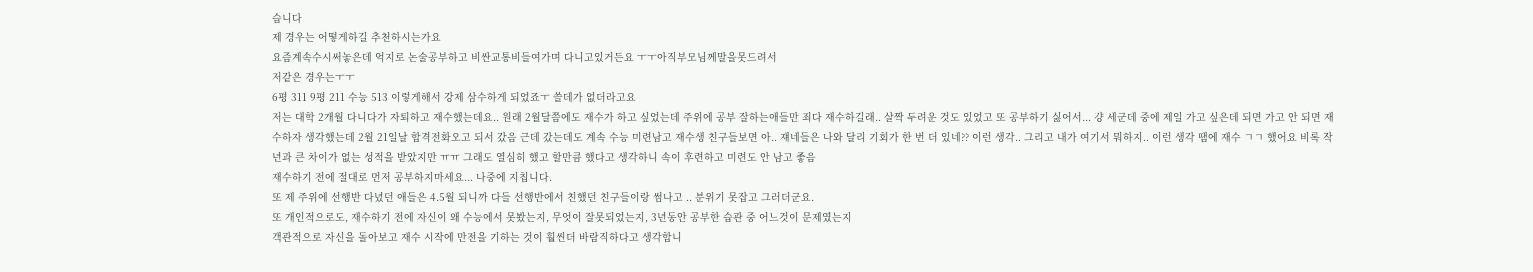습니다
제 경우는 어떻게하길 추천하시는가요
요즘계속수시써놓은데 억지로 논술공부하고 비싼교통비들여가며 다니고있거든요 ㅜㅜ아직부모님께말을못드려서
저같은 경우는ㅜㅜ
6평 311 9평 211 수능 513 이렇게해서 강제 삼수하게 되었죠ㅜ 쓸데가 없더라고요
저는 대학 2개월 다니다가 자퇴하고 재수했는데요.. 원래 2월달쯤에도 재수가 하고 싶었는데 주위에 공부 잘하는애들만 죄다 재수하길래.. 살짝 두려운 것도 있었고 또 공부하기 싫어서... 걍 세군데 중에 제일 가고 싶은데 되면 가고 안 되면 재수하자 생각했는데 2월 21일날 합격전화오고 되서 갔음 근데 갔는데도 계속 수능 미련남고 재수생 친구들보면 아.. 쟤네들은 나와 달리 기회가 한 번 더 있네?? 이런 생각.. 그리고 내가 여기서 뭐하지.. 이런 생각 땜에 재수 ㄱㄱ 했어요 비록 작년과 큰 차이가 없는 성적을 받았지만 ㅠㅠ 그래도 열심히 했고 할만큼 했다고 생각하니 속이 후련하고 미련도 안 남고 좋음
재수하기 전에 절대로 먼저 공부하지마세요... 나중에 지칩니다.
또 제 주위에 선행반 다녔던 애들은 4.5월 되니까 다들 선행반에서 친했던 친구들이랑 썸나고 .. 분위기 못잡고 그러더군요.
또 개인적으로도, 재수하기 전에 자신이 왜 수능에서 못봤는지, 무엇이 잘못되었는지, 3년동안 공부한 습관 중 어느것이 문제였는지
객관적으로 자신을 돌아보고 재수 시작에 만전을 기하는 것이 훨씬더 바람직하다고 생각합니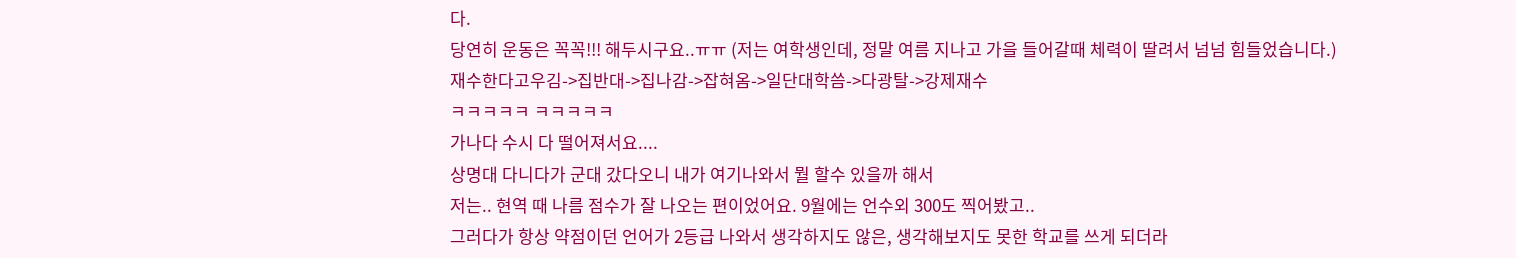다.
당연히 운동은 꼭꼭!!! 해두시구요..ㅠㅠ (저는 여학생인데, 정말 여름 지나고 가을 들어갈때 체력이 딸려서 넘넘 힘들었습니다.)
재수한다고우김->집반대->집나감->잡혀옴->일단대학씀->다광탈->강제재수
ㅋㅋㅋㅋㅋ ㅋㅋㅋㅋㅋ
가나다 수시 다 떨어져서요....
상명대 다니다가 군대 갔다오니 내가 여기나와서 뭘 할수 있을까 해서
저는.. 현역 때 나름 점수가 잘 나오는 편이었어요. 9월에는 언수외 300도 찍어봤고..
그러다가 항상 약점이던 언어가 2등급 나와서 생각하지도 않은, 생각해보지도 못한 학교를 쓰게 되더라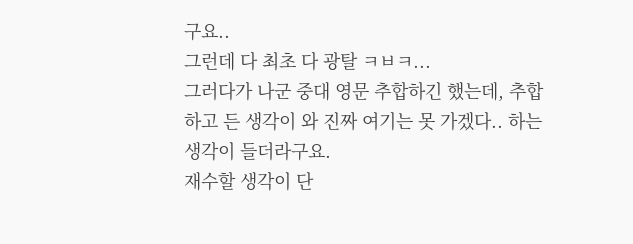구요..
그런데 다 최초 다 광탈 ㅋㅂㅋ...
그러다가 나군 중대 영문 추합하긴 했는데, 추합하고 든 생각이 와 진짜 여기는 못 가겠다.. 하는 생각이 들더라구요.
재수할 생각이 단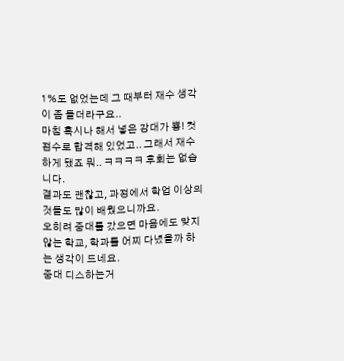1%도 없었는데 그 때부터 재수 생각이 좀 들더라구요..
마침 혹시나 해서 넣은 강대가 뿅! 컷 점수로 합격해 있었고.. 그래서 재수하게 됐죠 뭐.. ㅋㅋㅋㅋ 후회는 없습니다.
결과도 괜찮고, 과정에서 학업 이상의 것들도 많이 배웠으니까요.
오히려 중대를 갔으면 마음에도 맞지 않는 학교, 학과를 어찌 다녔을까 하는 생각이 드네요.
중대 디스하는거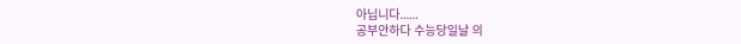아닙니다......
공부안하다 수능당일날 의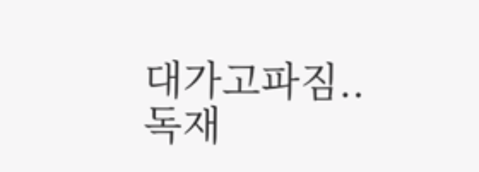대가고파짐..
독재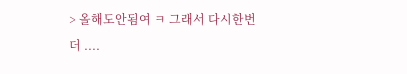> 올해도안됨여 ㅋ 그래서 다시한번더 ....